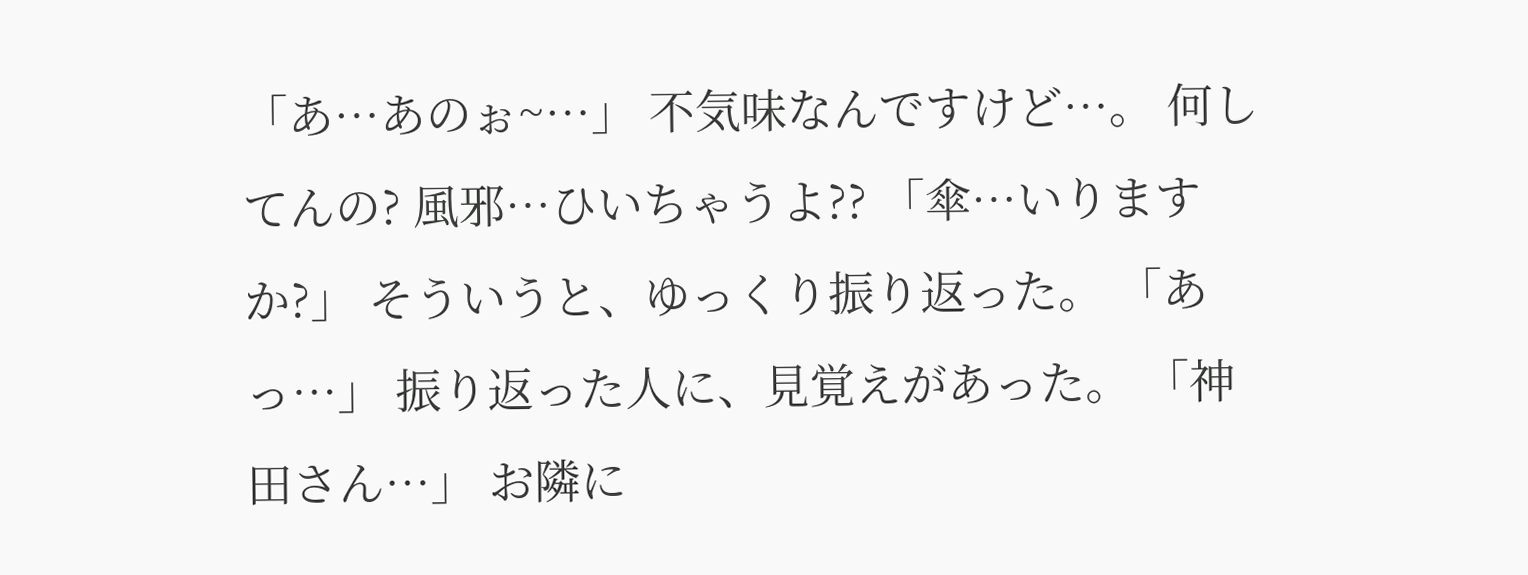「あ…あのぉ~…」 不気味なんですけど…。 何してんの? 風邪…ひいちゃうよ?? 「傘…いりますか?」 そういうと、ゆっくり振り返った。 「あっ…」 振り返った人に、見覚えがあった。 「神田さん…」 お隣に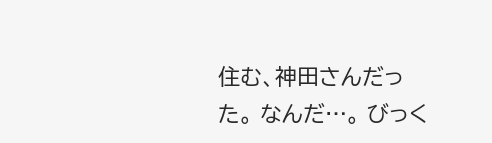住む、神田さんだった。 なんだ…。 びっく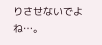りさせないでよね…。